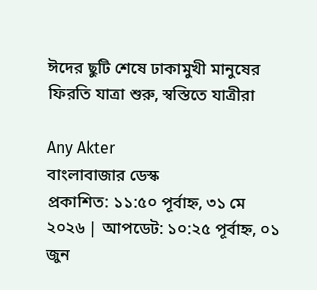ঈদের ছুটি শেষে ঢাকামুখী মানুষের ফিরতি যাত্রা শুরু, স্বস্তিতে যাত্রীরা

Any Akter
বাংলাবাজার ডেস্ক
প্রকাশিত: ১১:৫০ পূর্বাহ্ন, ৩১ মে ২০২৬ | আপডেট: ১০:২৫ পূর্বাহ্ন, ০১ জুন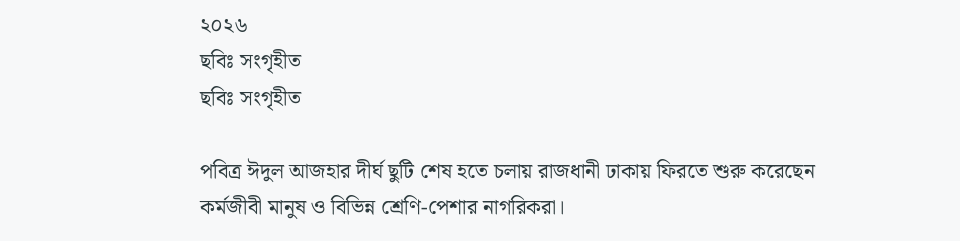২০২৬
ছবিঃ সংগৃহীত
ছবিঃ সংগৃহীত

পবিত্র ঈদুল আজহার দীর্ঘ ছুটি শেষ হতে চলায় রাজধানী ঢাকায় ফিরতে শুরু করেছেন কর্মজীবী মানুষ ও বিভিন্ন শ্রেণি-পেশার নাগরিকরা।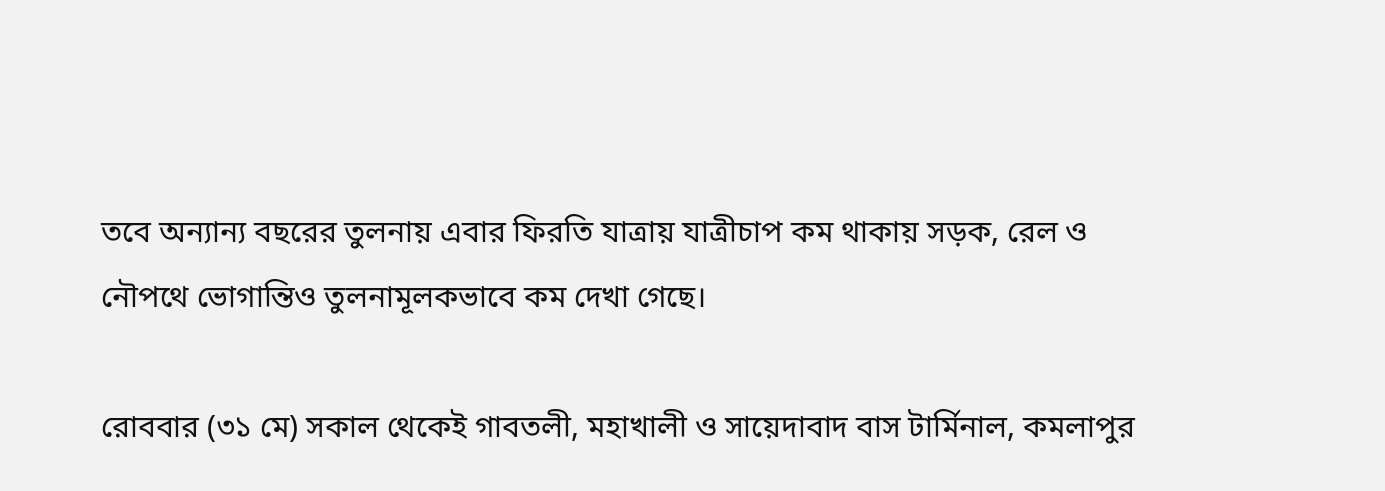তবে অন্যান্য বছরের তুলনায় এবার ফিরতি যাত্রায় যাত্রীচাপ কম থাকায় সড়ক, রেল ও নৌপথে ভোগান্তিও তুলনামূলকভাবে কম দেখা গেছে।

রোববার (৩১ মে) সকাল থেকেই গাবতলী, মহাখালী ও সায়েদাবাদ বাস টার্মিনাল, কমলাপুর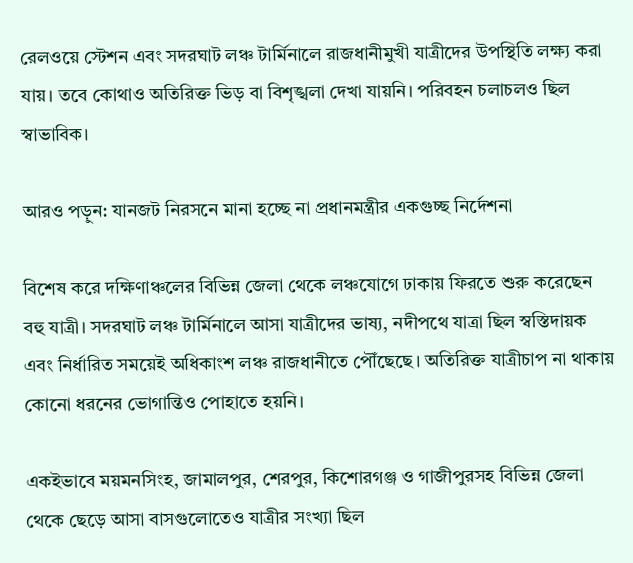রেলওয়ে স্টেশন এবং সদরঘাট লঞ্চ টার্মিনালে রাজধানীমুখী যাত্রীদের উপস্থিতি লক্ষ্য করা যায়। তবে কোথাও অতিরিক্ত ভিড় বা বিশৃঙ্খলা দেখা যায়নি। পরিবহন চলাচলও ছিল স্বাভাবিক।

আরও পড়ুন: যানজট নিরসনে মানা হচ্ছে না প্রধানমন্ত্রীর একগুচ্ছ নির্দেশনা

বিশেষ করে দক্ষিণাঞ্চলের বিভিন্ন জেলা থেকে লঞ্চযোগে ঢাকায় ফিরতে শুরু করেছেন বহু যাত্রী। সদরঘাট লঞ্চ টার্মিনালে আসা যাত্রীদের ভাষ্য, নদীপথে যাত্রা ছিল স্বস্তিদায়ক এবং নির্ধারিত সময়েই অধিকাংশ লঞ্চ রাজধানীতে পৌঁছেছে। অতিরিক্ত যাত্রীচাপ না থাকায় কোনো ধরনের ভোগান্তিও পোহাতে হয়নি।

একইভাবে ময়মনসিংহ, জামালপুর, শেরপুর, কিশোরগঞ্জ ও গাজীপুরসহ বিভিন্ন জেলা থেকে ছেড়ে আসা বাসগুলোতেও যাত্রীর সংখ্যা ছিল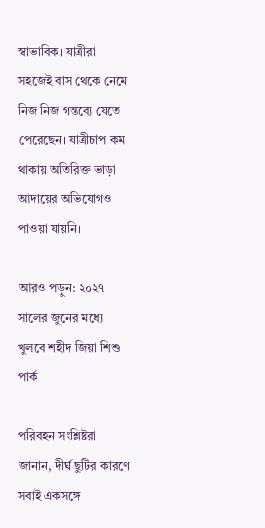স্বাভাবিক। যাত্রীরা সহজেই বাস থেকে নেমে নিজ নিজ গন্তব্যে যেতে পেরেছেন। যাত্রীচাপ কম থাকায় অতিরিক্ত ভাড়া আদায়ের অভিযোগও পাওয়া যায়নি।

আরও পড়ুন: ২০২৭ সালের জুনের মধ্যে খুলবে শহীদ জিয়া শিশু পার্ক

পরিবহন সংশ্লিষ্টরা জানান, দীর্ঘ ছুটির কারণে সবাই একসঙ্গে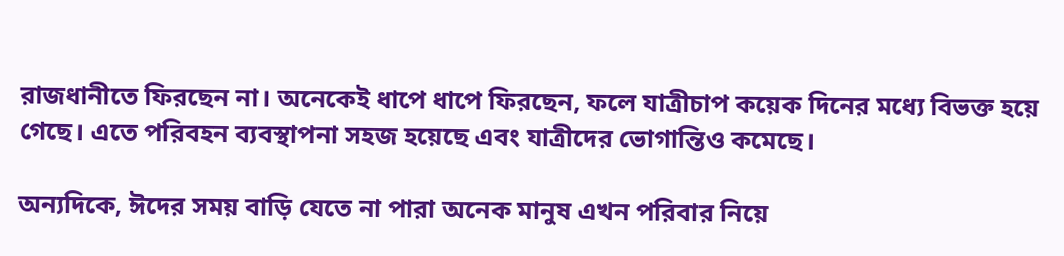রাজধানীতে ফিরছেন না। অনেকেই ধাপে ধাপে ফিরছেন, ফলে যাত্রীচাপ কয়েক দিনের মধ্যে বিভক্ত হয়ে গেছে। এতে পরিবহন ব্যবস্থাপনা সহজ হয়েছে এবং যাত্রীদের ভোগান্তিও কমেছে।

অন্যদিকে, ঈদের সময় বাড়ি যেতে না পারা অনেক মানুষ এখন পরিবার নিয়ে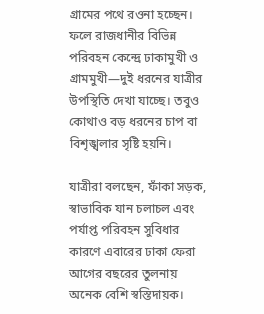গ্রামের পথে রওনা হচ্ছেন। ফলে রাজধানীর বিভিন্ন পরিবহন কেন্দ্রে ঢাকামুখী ও গ্রামমুখী—দুই ধরনের যাত্রীর উপস্থিতি দেখা যাচ্ছে। তবুও কোথাও বড় ধরনের চাপ বা বিশৃঙ্খলার সৃষ্টি হয়নি।

যাত্রীরা বলছেন, ফাঁকা সড়ক, স্বাভাবিক যান চলাচল এবং পর্যাপ্ত পরিবহন সুবিধার কারণে এবারের ঢাকা ফেরা আগের বছরের তুলনায় অনেক বেশি স্বস্তিদায়ক।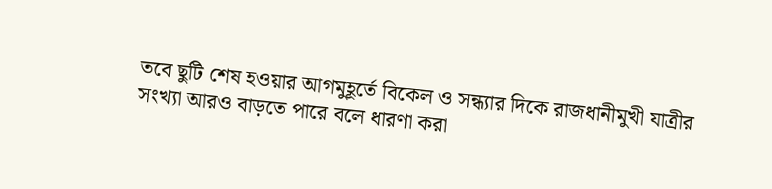তবে ছুটি শেষ হওয়ার আগমুহূর্তে বিকেল ও সন্ধ্যার দিকে রাজধানীমুখী যাত্রীর সংখ্যা আরও বাড়তে পারে বলে ধারণা করা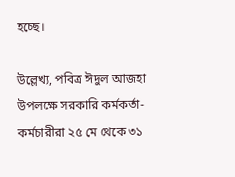হচ্ছে।

উল্লেখ্য, পবিত্র ঈদুল আজহা উপলক্ষে সরকারি কর্মকর্তা-কর্মচারীরা ২৫ মে থেকে ৩১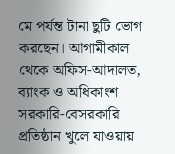মে পর্যন্ত টানা ছুটি ভোগ করছেন। আগামীকাল থেকে অফিস-আদালত, ব্যাংক ও অধিকাংশ সরকারি-বেসরকারি প্রতিষ্ঠান খুলে যাওয়ায়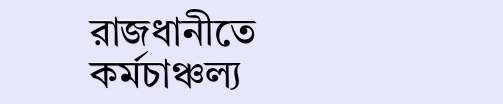রাজধানীতে কর্মচাঞ্চল্য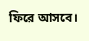ফিরে আসবে।